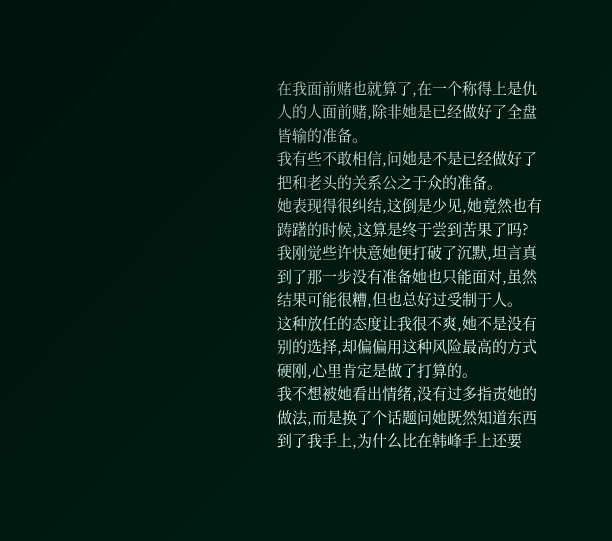在我面前赌也就算了,在一个称得上是仇人的人面前赌,除非她是已经做好了全盘皆输的准备。
我有些不敢相信,问她是不是已经做好了把和老头的关系公之于众的准备。
她表现得很纠结,这倒是少见,她竟然也有踌躇的时候,这算是终于尝到苦果了吗?
我刚觉些许快意她便打破了沉默,坦言真到了那一步没有准备她也只能面对,虽然结果可能很糟,但也总好过受制于人。
这种放任的态度让我很不爽,她不是没有别的选择,却偏偏用这种风险最高的方式硬刚,心里肯定是做了打算的。
我不想被她看出情绪,没有过多指责她的做法,而是换了个话题问她既然知道东西到了我手上,为什么比在韩峰手上还要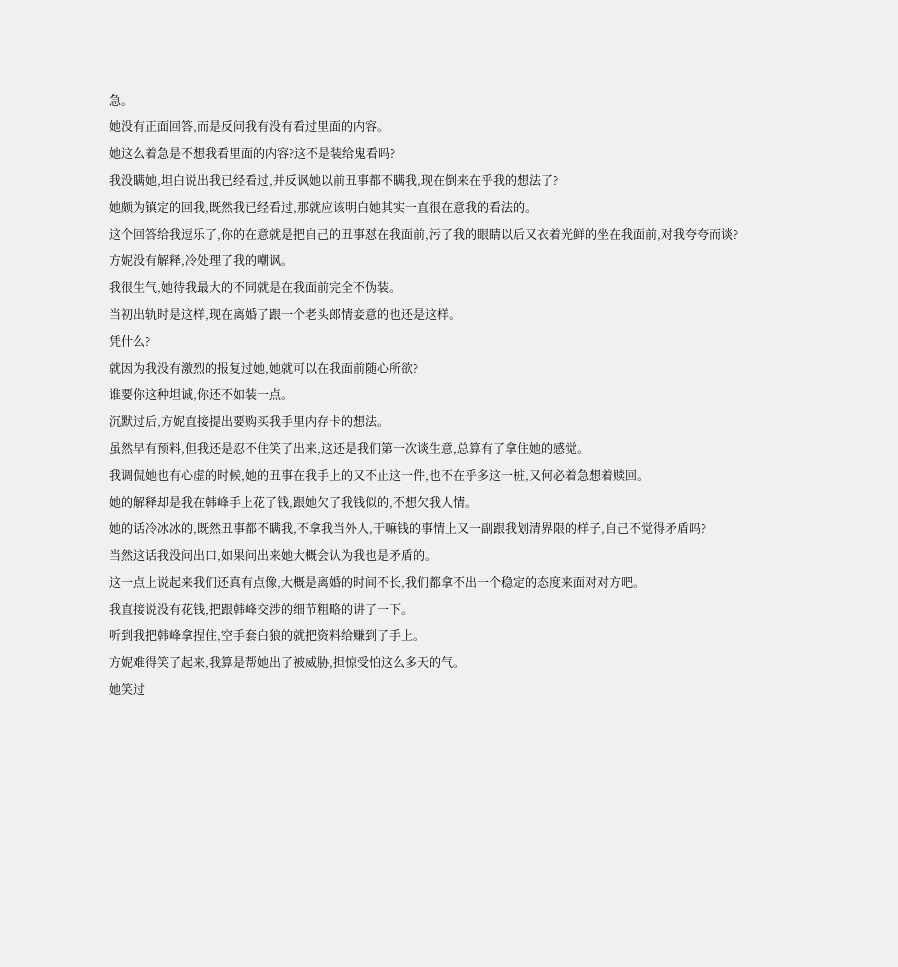急。
她没有正面回答,而是反问我有没有看过里面的内容。
她这么着急是不想我看里面的内容?这不是装给鬼看吗?
我没瞒她,坦白说出我已经看过,并反讽她以前丑事都不瞒我,现在倒来在乎我的想法了?
她颇为镇定的回我,既然我已经看过,那就应该明白她其实一直很在意我的看法的。
这个回答给我逗乐了,你的在意就是把自己的丑事怼在我面前,污了我的眼睛以后又衣着光鲜的坐在我面前,对我夸夸而谈?
方妮没有解释,冷处理了我的嘲讽。
我很生气,她待我最大的不同就是在我面前完全不伪装。
当初出轨时是这样,现在离婚了跟一个老头郎情妾意的也还是这样。
凭什么?
就因为我没有激烈的报复过她,她就可以在我面前随心所欲?
谁要你这种坦诚,你还不如装一点。
沉默过后,方妮直接提出要购买我手里内存卡的想法。
虽然早有预料,但我还是忍不住笑了出来,这还是我们第一次谈生意,总算有了拿住她的感觉。
我调侃她也有心虚的时候,她的丑事在我手上的又不止这一件,也不在乎多这一桩,又何必着急想着赎回。
她的解释却是我在韩峰手上花了钱,跟她欠了我钱似的,不想欠我人情。
她的话冷冰冰的,既然丑事都不瞒我,不拿我当外人,干嘛钱的事情上又一副跟我划清界限的样子,自己不觉得矛盾吗?
当然这话我没问出口,如果问出来她大概会认为我也是矛盾的。
这一点上说起来我们还真有点像,大概是离婚的时间不长,我们都拿不出一个稳定的态度来面对对方吧。
我直接说没有花钱,把跟韩峰交涉的细节粗略的讲了一下。
听到我把韩峰拿捏住,空手套白狼的就把资料给赚到了手上。
方妮难得笑了起来,我算是帮她出了被威胁,担惊受怕这么多天的气。
她笑过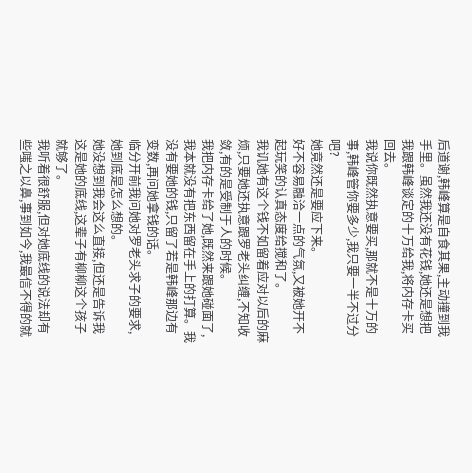后道谢,韩峰算是自食其果,主动撞到我手里。虽然我还没有花钱,她还是想把我跟韩峰谈定的十万给我,将内存卡买回去。
我说你既然执意要买,那就不是十万的事,韩峰管你要多少,我只要一半不过分吧?
她竟然还是要应下来。
好不容易融洽一点的气氛,又被她开不起玩笑的认真态度给搅和了。
我讥她有这个钱不如留着应对以后的麻烦,只要她还执意跟罗老头纠缠,不知收敛,有的是受制于人的时候。
我把内存卡给了她,既然来跟她碰面了,我本就没有把东西留在手上的打算。我没有要她的钱,只留了若是韩峰那边有变数,再问她拿钱的话。
临分开前我问她对罗老头求子的要求,她到底是怎么想的。
她没想到我会这么直接,但还是告诉我这是她的底线,这辈子有柳柳这个孩子就够了。
我听着很舒服,但对她底线的说法却有些嗤之以鼻,事到如今,我最信不得的就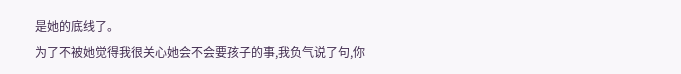是她的底线了。
为了不被她觉得我很关心她会不会要孩子的事,我负气说了句,你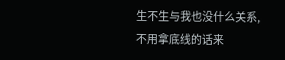生不生与我也没什么关系,不用拿底线的话来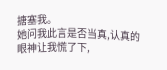搪塞我。
她问我此言是否当真,认真的眼神让我慌了下,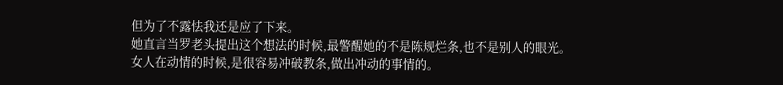但为了不露怯我还是应了下来。
她直言当罗老头提出这个想法的时候,最警醒她的不是陈规烂条,也不是别人的眼光。
女人在动情的时候,是很容易冲破教条,做出冲动的事情的。